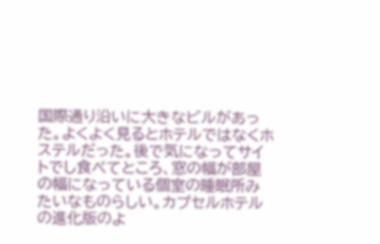国際通り沿いに大きなビルがあった。よくよく見るとホテルではなくホステルだった。後で気になってサイトでし食べてところ、窓の幅が部屋の幅になっている個室の睡眠所みたいなものらしい。カプセルホテルの進化版のよ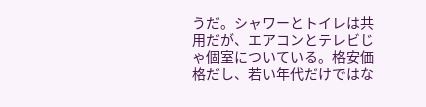うだ。シャワーとトイレは共用だが、エアコンとテレビじゃ個室についている。格安価格だし、若い年代だけではな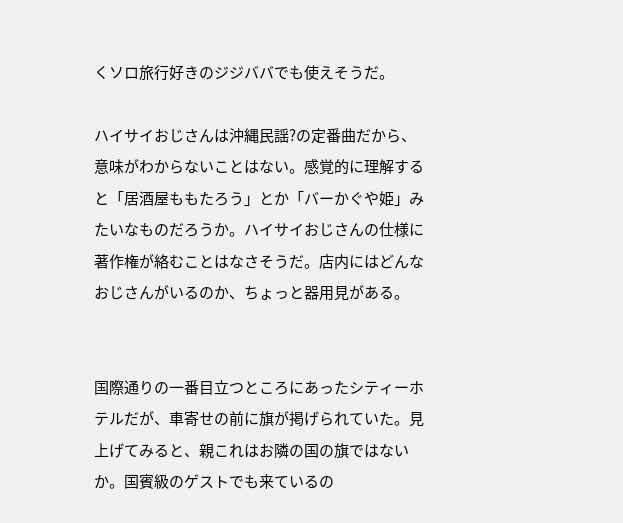くソロ旅行好きのジジババでも使えそうだ。

ハイサイおじさんは沖縄民謡?の定番曲だから、意味がわからないことはない。感覚的に理解すると「居酒屋ももたろう」とか「バーかぐや姫」みたいなものだろうか。ハイサイおじさんの仕様に著作権が絡むことはなさそうだ。店内にはどんなおじさんがいるのか、ちょっと器用見がある。


国際通りの一番目立つところにあったシティーホテルだが、車寄せの前に旗が掲げられていた。見上げてみると、親これはお隣の国の旗ではないか。国賓級のゲストでも来ているの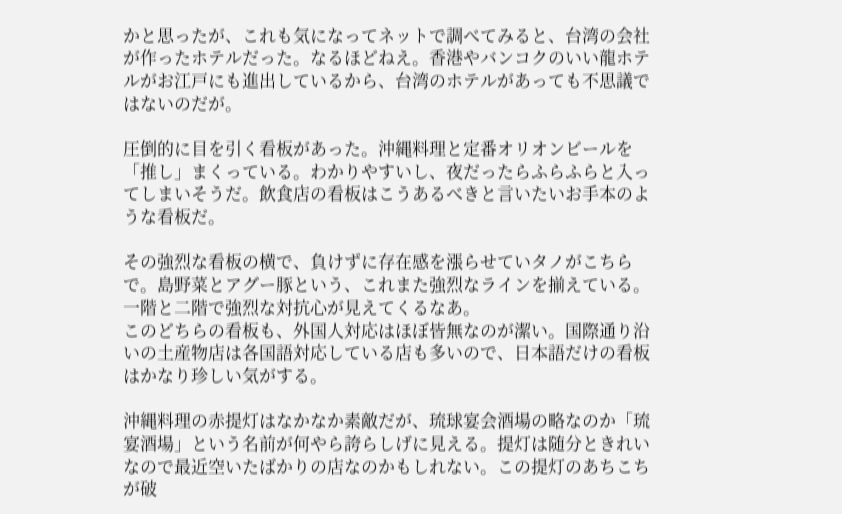かと思ったが、これも気になってネットで調べてみると、台湾の会社が作ったホテルだった。なるほどねえ。香港やバンコクのいい龍ホテルがお江戸にも進出しているから、台湾のホテルがあっても不思議ではないのだが。

圧倒的に目を引く看板があった。沖縄料理と定番オリオンビールを「推し」まくっている。わかりやすいし、夜だったらふらふらと入ってしまいそうだ。飲食店の看板はこうあるべきと言いたいお手本のような看板だ。

その強烈な看板の横で、負けずに存在感を漲らせていタノがこちらで。島野菜とアグー豚という、これまた強烈なラインを揃えている。一階と二階で強烈な対抗心が見えてくるなあ。
このどちらの看板も、外国人対応はほぼ皆無なのが潔い。国際通り沿いの土産物店は各国語対応している店も多いので、日本語だけの看板はかなり珍しい気がする。

沖縄料理の赤提灯はなかなか素敵だが、琉球宴会酒場の略なのか「琉宴酒場」という名前が何やら誇らしげに見える。提灯は随分ときれいなので最近空いたばかりの店なのかもしれない。この提灯のあちこちが破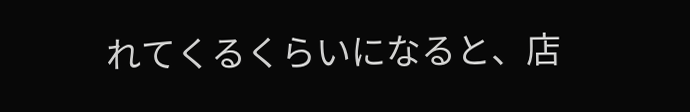れてくるくらいになると、店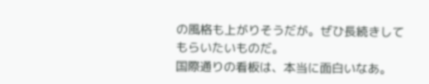の風格も上がりそうだが。ぜひ長続きしてもらいたいものだ。
国際通りの看板は、本当に面白いなあ。